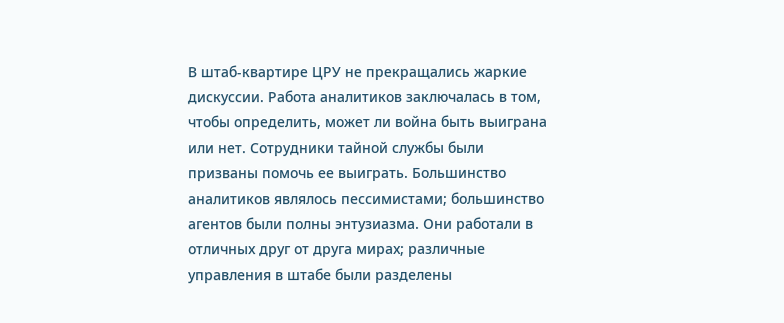В штаб-квартире ЦРУ не прекращались жаркие дискуссии. Работа аналитиков заключалась в том, чтобы определить, может ли война быть выиграна или нет. Сотрудники тайной службы были призваны помочь ее выиграть. Большинство аналитиков являлось пессимистами; большинство агентов были полны энтузиазма. Они работали в отличных друг от друга мирах; различные управления в штабе были разделены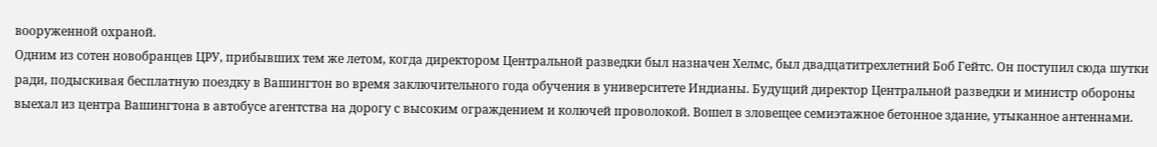вооруженной охраной.
Одним из сотен новобранцев ЦРУ, прибывших тем же летом, когда директором Центральной разведки был назначен Хелмс, был двадцатитрехлетний Боб Гейтс. Он поступил сюда шутки ради, подыскивая бесплатную поездку в Вашингтон во время заключительного года обучения в университете Индианы. Будущий директор Центральной разведки и министр обороны выехал из центра Вашингтона в автобусе агентства на дорогу с высоким ограждением и колючей проволокой. Вошел в зловещее семиэтажное бетонное здание, утыканное антеннами.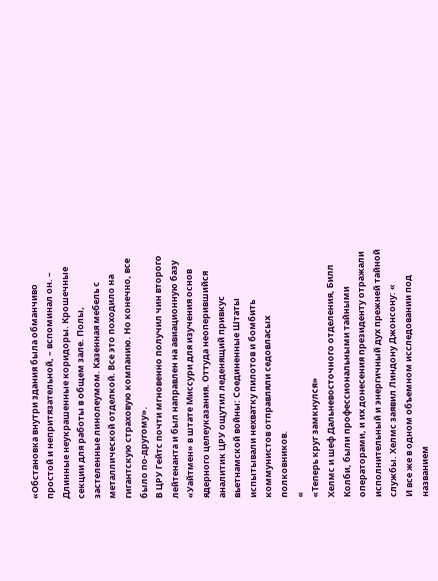«Обстановка внутри здания была обманчиво простой и непритязательной, – вспоминал он. – Длинные неукрашенные коридоры. Крошечные секции для работы в общем зале. Полы, застеленные линолеумом. Казенная мебель с металлической отделкой. Все это походило на гигантскую страховую компанию. Но конечно, все было по-другому».
В ЦРУ Гейтс почти мгновенно получил чин второго лейтенанта и был направлен на авиационную базу «Уайтмен» в штате Миссури для изучения основ ядерного целеуказания. Оттуда неоперившийся аналитик ЦРУ ощутил леденящий привкус вьетнамской войны: Соединенные Штаты испытывали нехватку пилотов и бомбить коммунистов отправляли седовласых полковников.
«
«Теперь круг замкнулся»
Хелмс и шеф Дальневосточного отделения, Билл Колби, были профессиональными тайными операторами, и их донесения президенту отражали исполнительный и энергичный дух прежней тайной службы. Хелмс заявил Линдону Джонсону: «
И все же в одном объемном исследовании под названием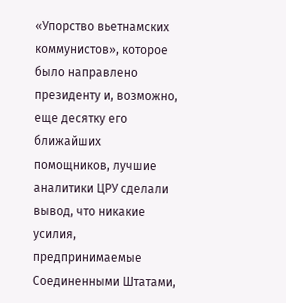«Упорство вьетнамских коммунистов», которое было направлено президенту и, возможно, еще десятку его ближайших помощников, лучшие аналитики ЦРУ сделали вывод, что никакие усилия, предпринимаемые Соединенными Штатами,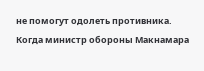не помогут одолеть противника. Когда министр обороны Макнамара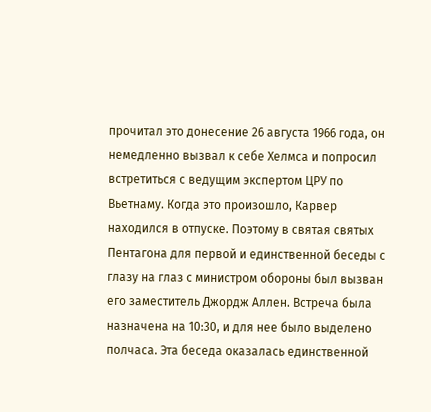прочитал это донесение 26 августа 1966 года, он немедленно вызвал к себе Хелмса и попросил встретиться с ведущим экспертом ЦРУ по Вьетнаму. Когда это произошло, Карвер находился в отпуске. Поэтому в святая святых Пентагона для первой и единственной беседы с глазу на глаз с министром обороны был вызван его заместитель Джордж Аллен. Встреча была назначена на 10:30, и для нее было выделено полчаса. Эта беседа оказалась единственной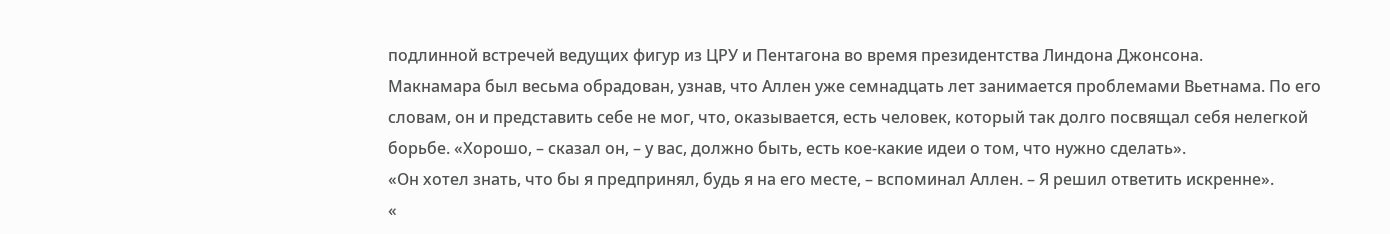подлинной встречей ведущих фигур из ЦРУ и Пентагона во время президентства Линдона Джонсона.
Макнамара был весьма обрадован, узнав, что Аллен уже семнадцать лет занимается проблемами Вьетнама. По его словам, он и представить себе не мог, что, оказывается, есть человек, который так долго посвящал себя нелегкой борьбе. «Хорошо, – сказал он, – у вас, должно быть, есть кое-какие идеи о том, что нужно сделать».
«Он хотел знать, что бы я предпринял, будь я на его месте, – вспоминал Аллен. – Я решил ответить искренне».
«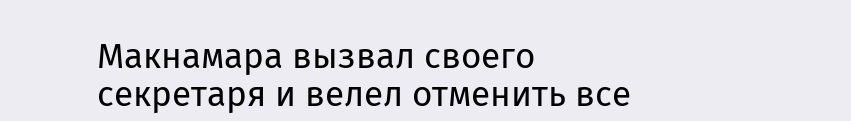Макнамара вызвал своего секретаря и велел отменить все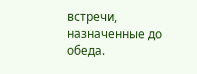встречи, назначенные до обеда.